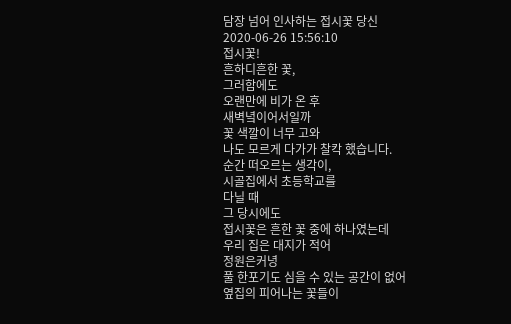담장 넘어 인사하는 접시꽃 당신
2020-06-26 15:56:10
접시꽃!
흔하디흔한 꽃,
그러함에도
오랜만에 비가 온 후
새벽녘이어서일까
꽃 색깔이 너무 고와
나도 모르게 다가가 찰칵 했습니다.
순간 떠오르는 생각이,
시골집에서 초등학교를
다닐 때
그 당시에도
접시꽃은 흔한 꽃 중에 하나였는데
우리 집은 대지가 적어
정원은커녕
풀 한포기도 심을 수 있는 공간이 없어
옆집의 피어나는 꽃들이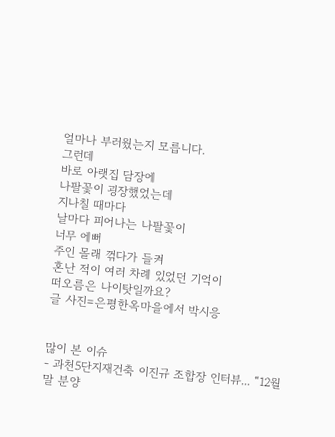얼마나 부러웠는지 모릅니다.
그런데
바로 아랫집 담장에
나팔꽃이 굉장했었는데
지나칠 때마다
날마다 피어나는 나팔꽃이
너무 에뻐
주인 몰래 꺾다가 들켜
혼난 적이 여러 차례 있었던 기억이
떠오름은 나이탓일까요?
글 사진=은평한옥마을에서 박시응


많이 본 이슈
- 과천5단지재건축 이진규 조합장 인터뷰... “12월말 분양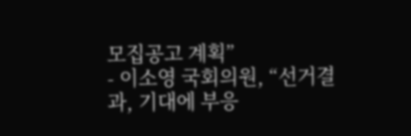모집공고 계획”
- 이소영 국회의원, “선거결과, 기대에 부응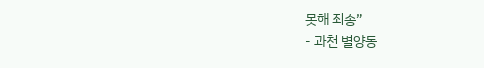못해 죄송”
- 과천 별양동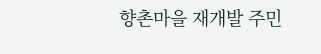향촌마을 재개발 주민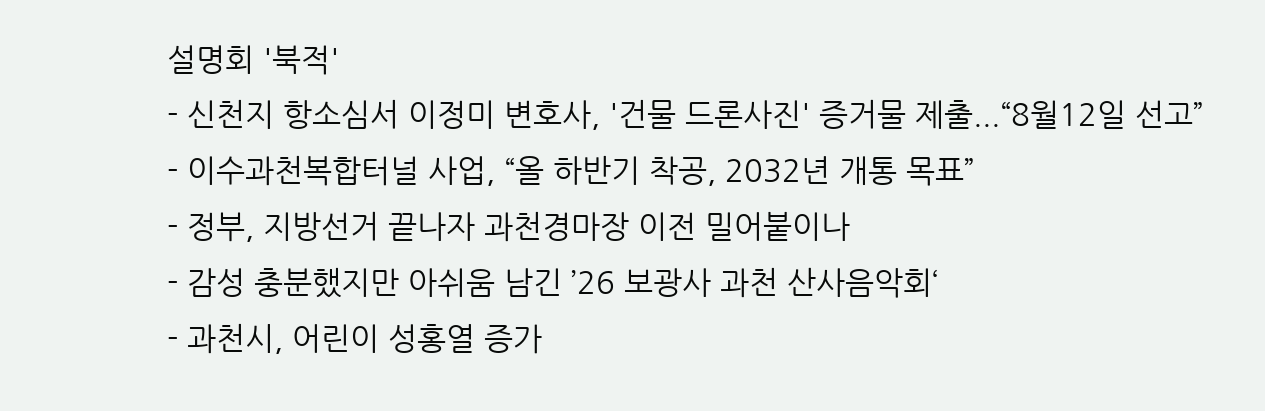설명회 '북적'
- 신천지 항소심서 이정미 변호사, '건물 드론사진' 증거물 제출...“8월12일 선고”
- 이수과천복합터널 사업, “올 하반기 착공, 2032년 개통 목표”
- 정부, 지방선거 끝나자 과천경마장 이전 밀어붙이나
- 감성 충분했지만 아쉬움 남긴 ’26 보광사 과천 산사음악회‘
- 과천시, 어린이 성홍열 증가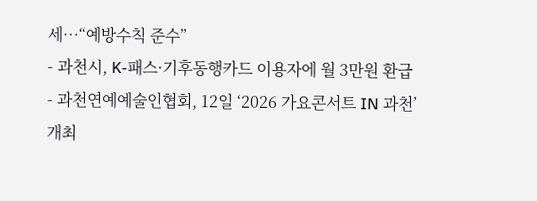세…“예방수칙 준수”
- 과천시, K-패스·기후동행카드 이용자에 월 3만원 환급
- 과천연예예술인협회, 12일 ‘2026 가요콘서트 IN 과천’ 개최